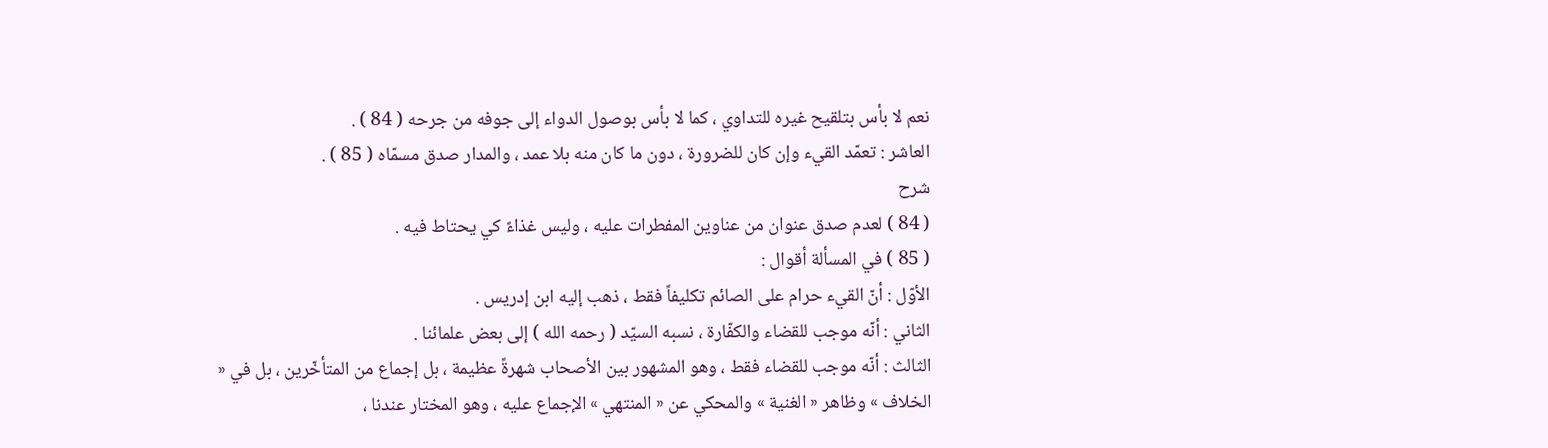نعم لا بأس بتلقيح غيره للتداوي ، كما لا بأس بوصول الدواء إلى جوفه من جرحه ( 84 ) .
العاشر : تعمّد القيء وإن كان للضرورة ، دون ما كان منه بلا عمد ، والمدار صدق مسمّاه ( 85 ) .
شرح
( 84 ) لعدم صدق عنوان من عناوين المفطرات عليه ، وليس غذاءً كي يحتاط فيه .
( 85 ) في المسألة أقوال :
الأوّل : أنّ القيء حرام على الصائم تكليفاً فقط ، ذهب إليه ابن إدريس .
الثاني : أنّه موجب للقضاء والكفّارة ، نسبه السيّد ( رحمه الله ) إلى بعض علمائنا .
الثالث : أنّه موجب للقضاء فقط ، وهو المشهور بين الأصحاب شهرةً عظيمة ، بل إجماع من المتأخّرين ، بل في « الخلاف » وظاهر « الغنية » والمحكي عن « المنتهي » الإجماع عليه ، وهو المختار عندنا ،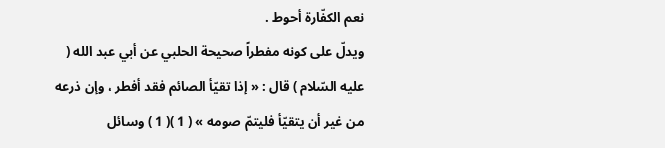نعم الكفّارة أحوط .
ويدلّ على كونه مفطراً صحيحة الحلبي عن أبي عبد الله ( عليه السّلام ) قال : « إذا تقيّأ الصائم فقد أفطر ، وإن ذرعه من غير أن يتقيّأ فليتمّ صومه » ( 1 )( 1 ) وسائل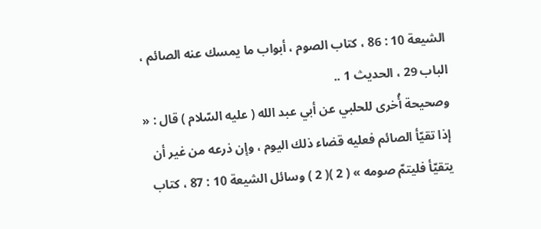الشيعة 10 : 86 ، كتاب الصوم ، أبواب ما يمسك عنه الصائم ، الباب 29 ، الحديث 1 ..
وصحيحة أُخرى للحلبي عن أبي عبد الله ( عليه السّلام ) قال : « إذا تقيّأ الصائم فعليه قضاء ذلك اليوم ، وإن ذرعه من غير أن يتقيّأ فليتمّ صومه » ( 2 )( 2 ) وسائل الشيعة 10 : 87 ، كتاب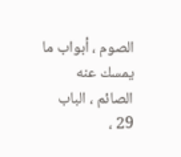الصوم ، أبواب ما يمسك عنه الصائم ، الباب 29 ،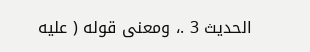الحديث 3 .، ومعنى قوله ( عليه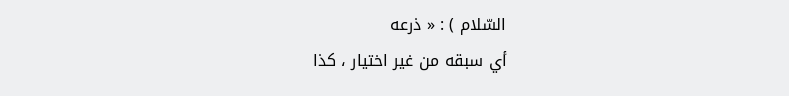السّلام ) : « ذرعه
أي سبقه من غير اختيار ، كذا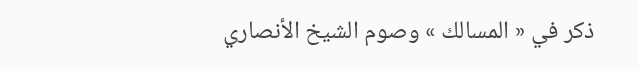ذكر في « المسالك » وصوم الشيخ الأنصاري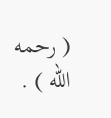( رحمه الله ) .